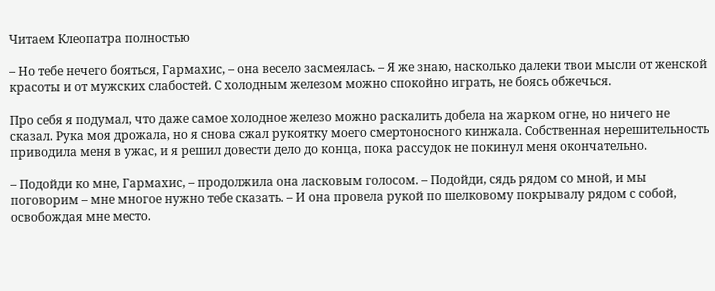Читаем Клеопатра полностью

– Но тебе нечего бояться, Гармахис, – она весело засмеялась. – Я же знаю, насколько далеки твои мысли от женской красоты и от мужских слабостей. С холодным железом можно спокойно играть, не боясь обжечься.

Про себя я подумал, что даже самое холодное железо можно раскалить добела на жарком огне, но ничего не сказал. Рука моя дрожала, но я снова сжал рукоятку моего смертоносного кинжала. Собственная нерешительность приводила меня в ужас, и я решил довести дело до конца, пока рассудок не покинул меня окончательно.

– Подойди ко мне, Гармахис, – продолжила она ласковым голосом. – Подойди, сядь рядом со мной, и мы поговорим – мне многое нужно тебе сказать. – И она провела рукой по шелковому покрывалу рядом с собой, освобождая мне место.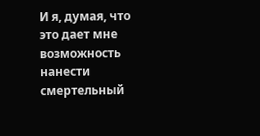И я, думая, что это дает мне возможность нанести смертельный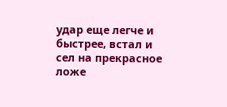удар еще легче и быстрее, встал и сел на прекрасное ложе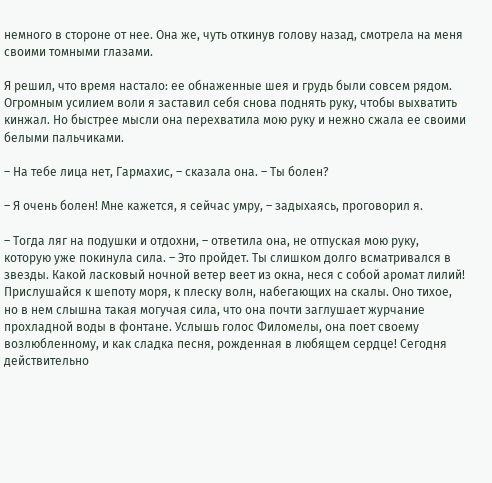немного в стороне от нее. Она же, чуть откинув голову назад, смотрела на меня своими томными глазами.

Я решил, что время настало: ее обнаженные шея и грудь были совсем рядом. Огромным усилием воли я заставил себя снова поднять руку, чтобы выхватить кинжал. Но быстрее мысли она перехватила мою руку и нежно сжала ее своими белыми пальчиками.

– На тебе лица нет, Гармахис, – сказала она. – Ты болен?

– Я очень болен! Мне кажется, я сейчас умру, – задыхаясь, проговорил я.

– Тогда ляг на подушки и отдохни, – ответила она, не отпуская мою руку, которую уже покинула сила. – Это пройдет. Ты слишком долго всматривался в звезды. Какой ласковый ночной ветер веет из окна, неся с собой аромат лилий! Прислушайся к шепоту моря, к плеску волн, набегающих на скалы. Оно тихое, но в нем слышна такая могучая сила, что она почти заглушает журчание прохладной воды в фонтане. Услышь голос Филомелы, она поет своему возлюбленному, и как сладка песня, рожденная в любящем сердце! Сегодня действительно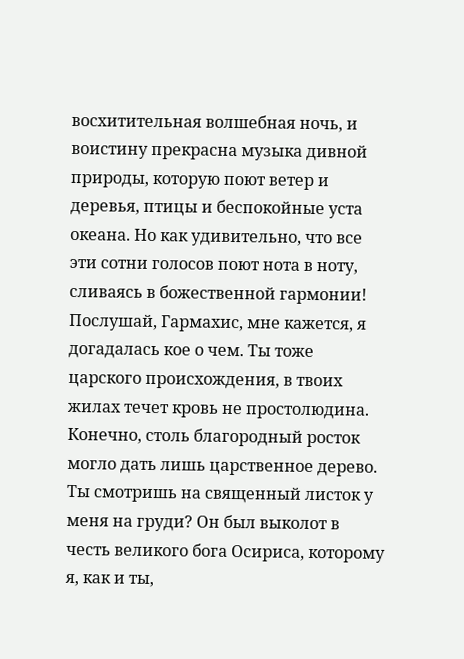восхитительная волшебная ночь, и воистину прекрасна музыка дивной природы, которую поют ветер и деревья, птицы и беспокойные уста океана. Но как удивительно, что все эти сотни голосов поют нота в ноту, сливаясь в божественной гармонии! Послушай, Гармахис, мне кажется, я догадалась кое о чем. Ты тоже царского происхождения, в твоих жилах течет кровь не простолюдина. Конечно, столь благородный росток могло дать лишь царственное дерево. Ты смотришь на священный листок у меня на груди? Он был выколот в честь великого бога Осириса, которому я, как и ты,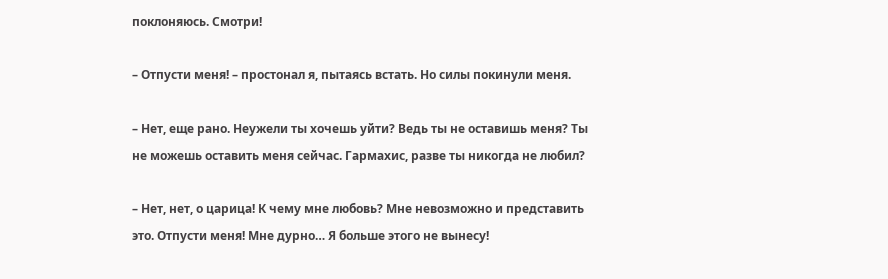поклоняюсь. Смотри!

– Отпусти меня! – простонал я, пытаясь встать. Но силы покинули меня.

– Нет, еще рано. Неужели ты хочешь уйти? Ведь ты не оставишь меня? Ты не можешь оставить меня сейчас. Гармахис, разве ты никогда не любил?

– Нет, нет, о царица! К чему мне любовь? Мне невозможно и представить это. Отпусти меня! Мне дурно… Я больше этого не вынесу!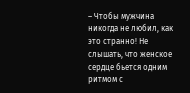– Чтобы мужчина никогда не любил, как это странно! Не слышать, что женское сердце бьется одним ритмом с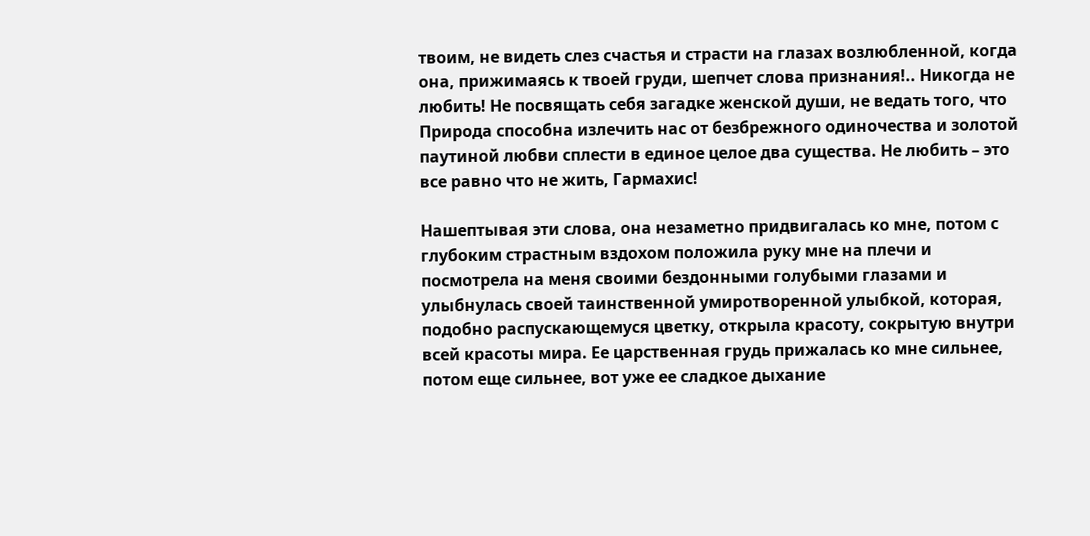твоим, не видеть слез счастья и страсти на глазах возлюбленной, когда она, прижимаясь к твоей груди, шепчет слова признания!.. Никогда не любить! Не посвящать себя загадке женской души, не ведать того, что Природа способна излечить нас от безбрежного одиночества и золотой паутиной любви сплести в единое целое два существа. Не любить – это все равно что не жить, Гармахис!

Нашептывая эти слова, она незаметно придвигалась ко мне, потом с глубоким страстным вздохом положила руку мне на плечи и посмотрела на меня своими бездонными голубыми глазами и улыбнулась своей таинственной умиротворенной улыбкой, которая, подобно распускающемуся цветку, открыла красоту, сокрытую внутри всей красоты мира. Ее царственная грудь прижалась ко мне сильнее, потом еще сильнее, вот уже ее сладкое дыхание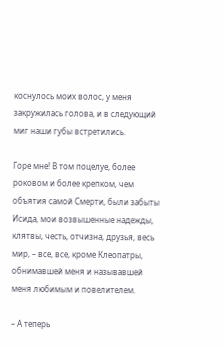коснулось моих волос, у меня закружилась голова, и в следующий миг наши губы встретились.

Горе мне! В том поцелуе, более роковом и более крепком, чем объятия самой Смерти, были забыты Исида, мои возвышенные надежды, клятвы, честь, отчизна, друзья, весь мир, – все, все, кроме Клеопатры, обнимавшей меня и называвшей меня любимым и повелителем.

– А теперь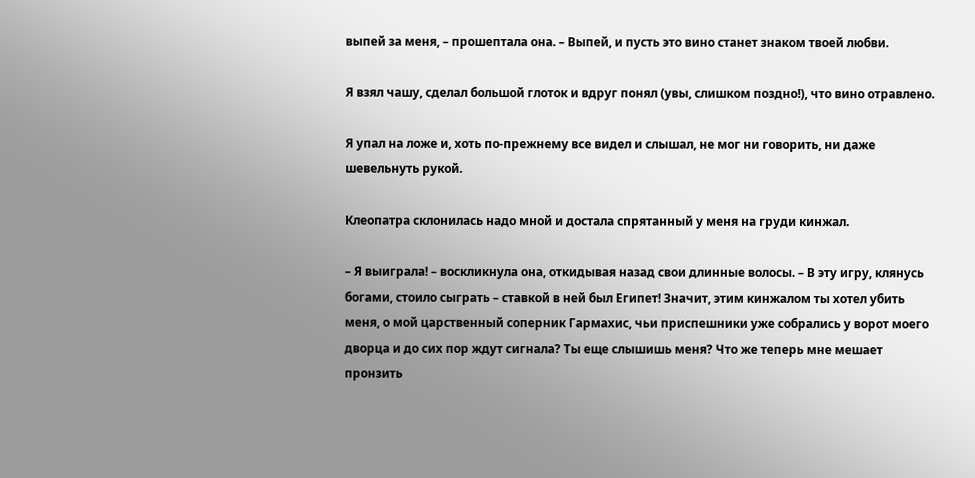выпей за меня, – прошептала она. – Выпей, и пусть это вино станет знаком твоей любви.

Я взял чашу, сделал большой глоток и вдруг понял (увы, слишком поздно!), что вино отравлено.

Я упал на ложе и, хоть по-прежнему все видел и слышал, не мог ни говорить, ни даже шевельнуть рукой.

Клеопатра склонилась надо мной и достала спрятанный у меня на груди кинжал.

– Я выиграла! – воскликнула она, откидывая назад свои длинные волосы. – В эту игру, клянусь богами, стоило сыграть – ставкой в ней был Египет! Значит, этим кинжалом ты хотел убить меня, о мой царственный соперник Гармахис, чьи приспешники уже собрались у ворот моего дворца и до сих пор ждут сигнала? Ты еще слышишь меня? Что же теперь мне мешает пронзить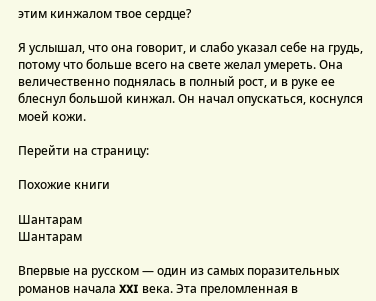этим кинжалом твое сердце?

Я услышал, что она говорит, и слабо указал себе на грудь, потому что больше всего на свете желал умереть. Она величественно поднялась в полный рост, и в руке ее блеснул большой кинжал. Он начал опускаться, коснулся моей кожи.

Перейти на страницу:

Похожие книги

Шантарам
Шантарам

Впервые на русском — один из самых поразительных романов начала XXI века. Эта преломленная в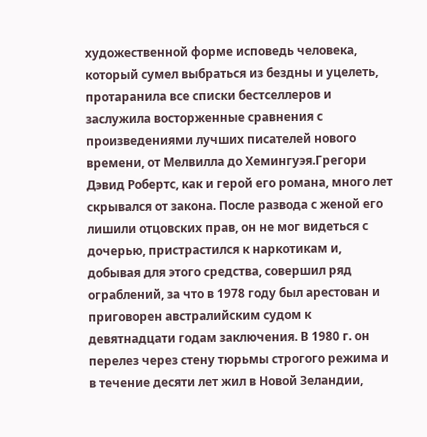художественной форме исповедь человека, который сумел выбраться из бездны и уцелеть, протаранила все списки бестселлеров и заслужила восторженные сравнения с произведениями лучших писателей нового времени, от Мелвилла до Хемингуэя.Грегори Дэвид Робертс, как и герой его романа, много лет скрывался от закона. После развода с женой его лишили отцовских прав, он не мог видеться с дочерью, пристрастился к наркотикам и, добывая для этого средства, совершил ряд ограблений, за что в 1978 году был арестован и приговорен австралийским судом к девятнадцати годам заключения. В 1980 г. он перелез через стену тюрьмы строгого режима и в течение десяти лет жил в Новой Зеландии,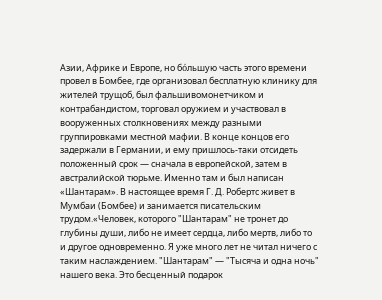Азии, Африке и Европе, но бόльшую часть этого времени провел в Бомбее, где организовал бесплатную клинику для жителей трущоб, был фальшивомонетчиком и контрабандистом, торговал оружием и участвовал в вооруженных столкновениях между разными группировками местной мафии. В конце концов его задержали в Германии, и ему пришлось-таки отсидеть положенный срок — сначала в европейской, затем в австралийской тюрьме. Именно там и был написан «Шантарам». В настоящее время Г. Д. Робертс живет в Мумбаи (Бомбее) и занимается писательским трудом.«Человек, которого "Шантарам" не тронет до глубины души, либо не имеет сердца, либо мертв, либо то и другое одновременно. Я уже много лет не читал ничего с таким наслаждением. "Шантарам" — "Тысяча и одна ночь" нашего века. Это бесценный подарок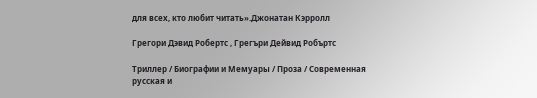для всех, кто любит читать».Джонатан Кэрролл

Грегори Дэвид Робертс , Грегъри Дейвид Робъртс

Триллер / Биографии и Мемуары / Проза / Современная русская и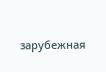зарубежная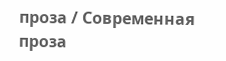проза / Современная проза